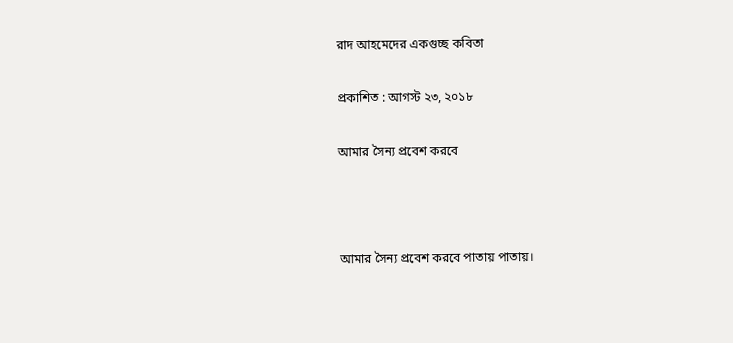রাদ আহমেদের একগুচ্ছ কবিতা

প্রকাশিত : আগস্ট ২৩, ২০১৮

আমার সৈন্য প্রবেশ করবে



আমার সৈন্য প্রবেশ করবে পাতায় পাতায়।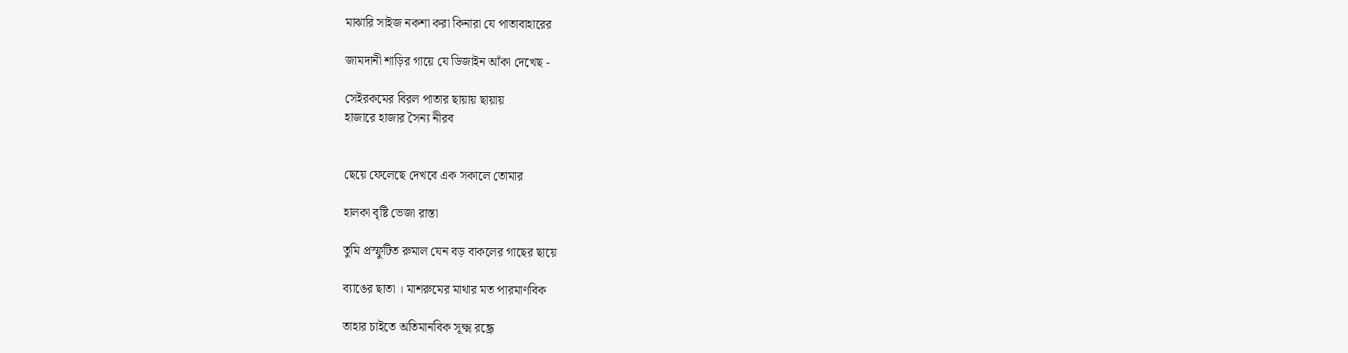মাঝারি সাইজ নকশা করা কিনারা যে পাতাবাহারের

জামদানী শাড়ির গায়ে যে ডিজাইন আঁকা দেখেছ -

সেইরকমের বিরল পাতার ছায়ায় ছায়ায়
হাজারে হাজার সৈন্য নীরব


ছেয়ে ফেলেছে দেখবে এক সকালে তোমার

হালকা বৃষ্টি ভেজা রাস্তা

তুমি প্রস্ফুটিত রুমাল যেন বড় বাকলের গাছের ছায়ে

ব্যাঙের ছাতা । মাশরুমের মাথার মত পারমাণবিক

তাহার চাইতে অতিমানবিক সূক্ষ্ম রন্ধ্রে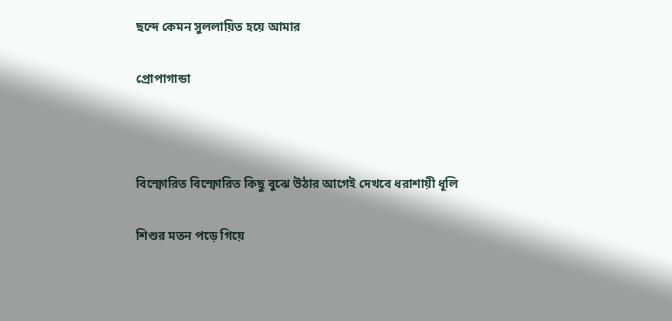ছন্দে কেমন সুললায়িত হয়ে আমার

প্রোপাগান্ডা



বিস্ফোরিত বিস্ফোরিত কিছু বুঝে উঠার আগেই দেখবে ধরাশায়ী ধূলি

শিশুর মতন পড়ে গিয়ে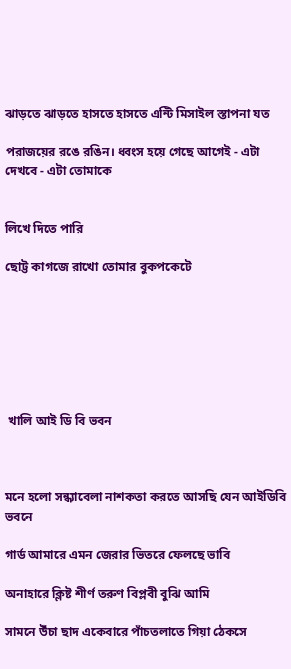ঝাড়তে ঝাড়তে হাসতে হাসতে এন্টি মিসাইল স্তাপনা যত

পরাজয়ের রঙে রঙিন। ধ্বংস হয়ে গেছে আগেই - এটা দেখবে - এটা তোমাকে


লিখে দিতে পারি

ছোট্ট কাগজে রাখো তোমার বুকপকেটে







 খালি আই ডি বি ভবন



মনে হলো সন্ধ্যাবেলা নাশকতা করতে আসছি যেন আইডিবি ভবনে

গার্ড আমারে এমন জেরার ভিতরে ফেলছে ভাবি

অনাহারে ক্লিষ্ট শীর্ণ তরুণ বিপ্লবী বুঝি আমি

সামনে উঁচা ছাদ একেবারে পাঁচতলাতে গিয়া ঠেকসে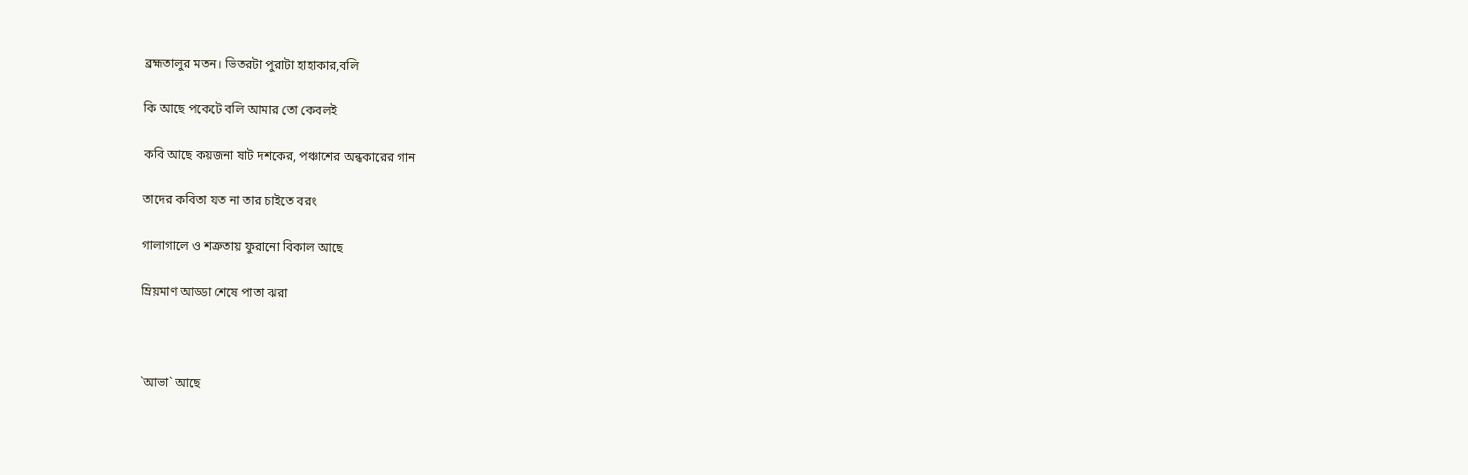ব্রহ্মতালুর মতন। ভিতরটা পুরাটা হাহাকার,বলি

কি আছে পকেটে বলি আমার তো কেবলই

কবি আছে কয়জনা ষাট দশকের, পঞ্চাশের অন্ধকারের গান

তাদের কবিতা যত না তার চাইতে বরং

গালাগালে ও শত্রুতায় ফুরানো বিকাল আছে

ম্রিয়মাণ আড্ডা শেষে পাতা ঝরা



`আভা` আছে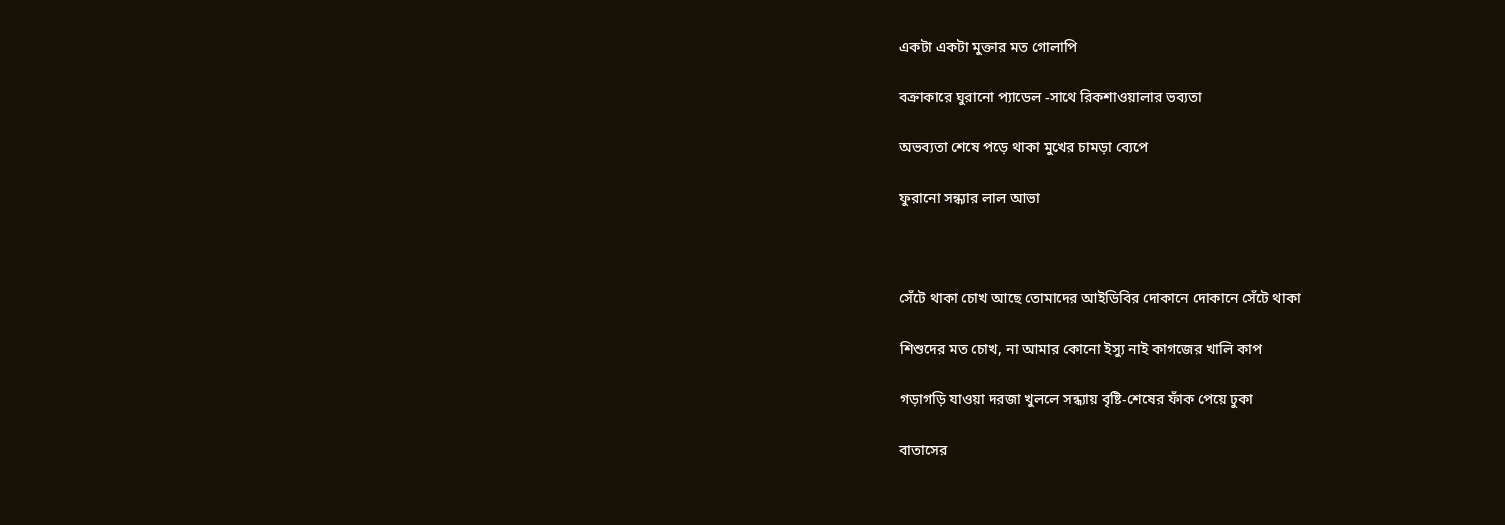একটা একটা মুক্তার মত গোলাপি

বক্রাকারে ঘুরানো প্যাডেল -সাথে রিকশাওয়ালার ভব্যতা

অভব্যতা শেষে পড়ে থাকা মুখের চামড়া ব্যেপে

ফুরানো সন্ধ্যার লাল আভা



সেঁটে থাকা চোখ আছে তোমাদের আইডিবির দোকানে দোকানে সেঁটে থাকা

শিশুদের মত চোখ, না আমার কোনো ইস্যু নাই কাগজের খালি কাপ

গড়াগড়ি যাওয়া দরজা খুললে সন্ধ্যায় বৃষ্টি-শেষের ফাঁক পেয়ে ঢুকা

বাতাসের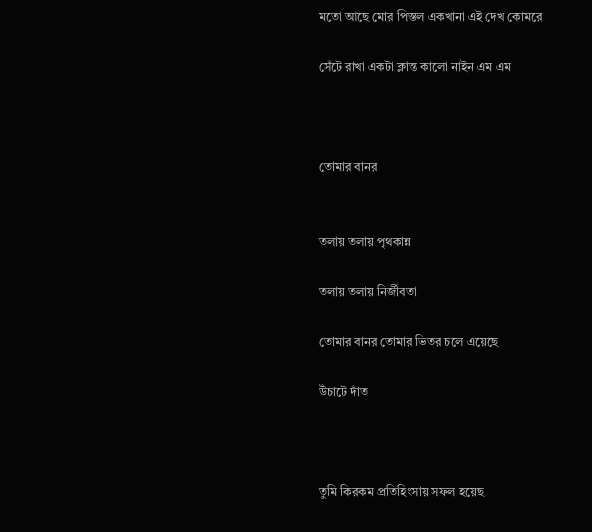মতো আছে মোর পিস্তল একখানা এই দেখ কোমরে

সেঁটে রাখা একটা ক্লান্ত কালো নাইন এম এম



তোমার বানর


তলায় তলায় পৃথকান্ন

তলায় তলায় নির্জীবতা

তোমার বানর তোমার ভিতর চলে এয়েছে

উঁচাটে দাঁত



তুমি কিরকম প্রতিহিংসায় সফল হয়েছ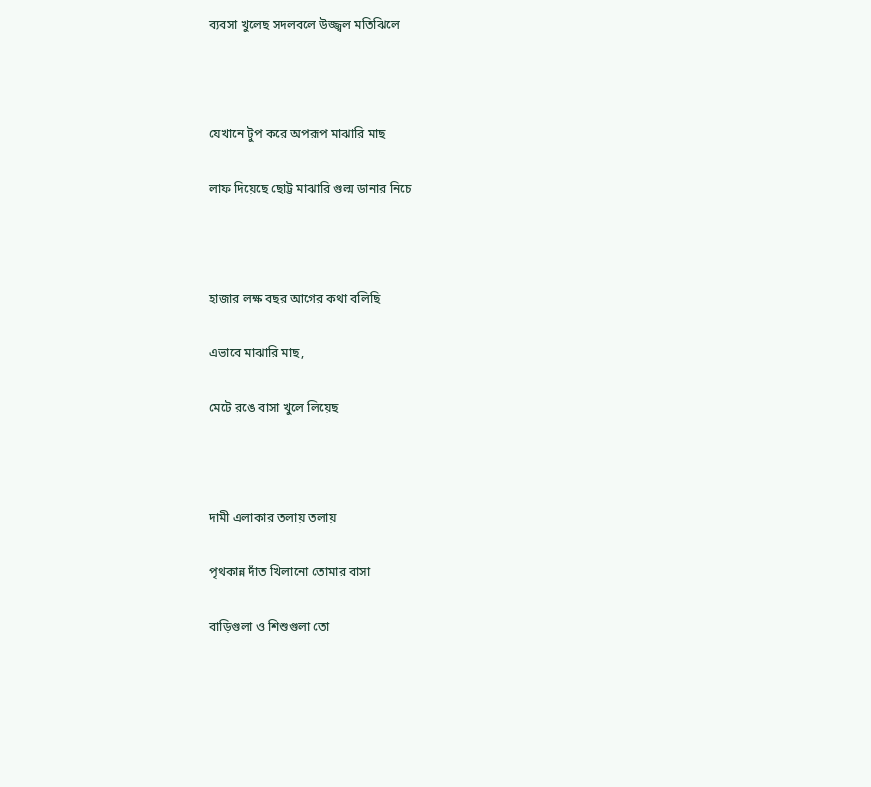ব্যবসা খুলেছ সদলবলে উজ্জ্বল মতিঝিলে



যেখানে টুপ করে অপরূপ মাঝারি মাছ

লাফ দিয়েছে ছোট্ট মাঝারি গুল্ম ডানার নিচে



হাজার লক্ষ বছর আগের কথা বলিছি

এভাবে মাঝারি মাছ,

মেটে রঙে বাসা খুলে লিয়েছ



দামী এলাকার তলায় তলায়

পৃথকান্ন দাঁত খিলানো তোমার বাসা

বাড়িগুলা ও শিশুগুলা তো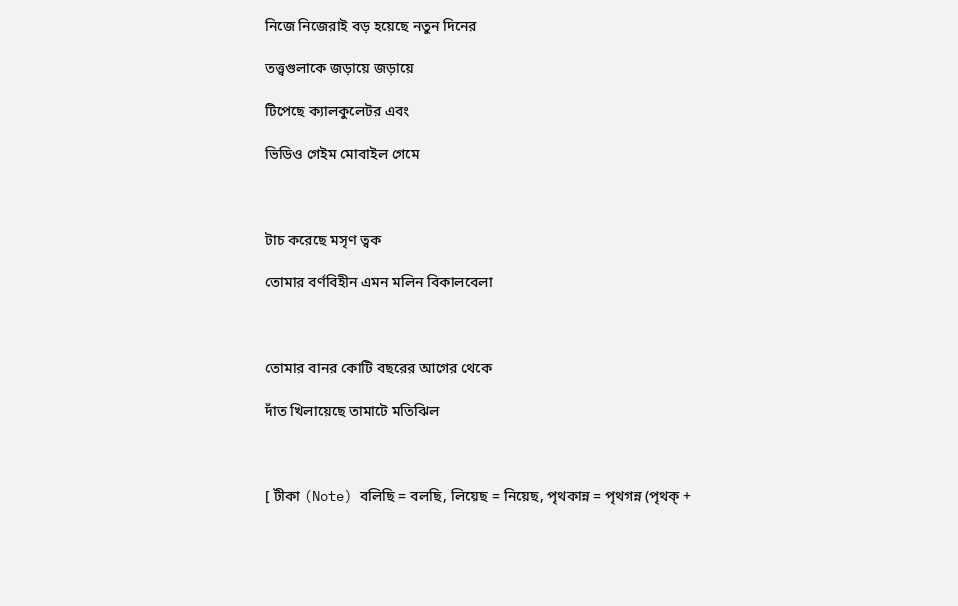নিজে নিজেরাই বড় হয়েছে নতুন দিনের

তত্ত্বগুলাকে জড়ায়ে জড়ায়ে

টিপেছে ক্যালকুলেটর এবং

ভিডিও গেইম মোবাইল গেমে



টাচ করেছে মসৃণ ত্বক

তোমার বর্ণবিহীন এমন মলিন বিকালবেলা



তোমার বানর কোটি বছরের আগের থেকে

দাঁত খিলায়েছে তামাটে মতিঝিল



[ টীকা (Note) বলিছি = বলছি, লিয়েছ = নিয়েছ, পৃথকান্ন = পৃথগন্ন (পৃথক্‌ +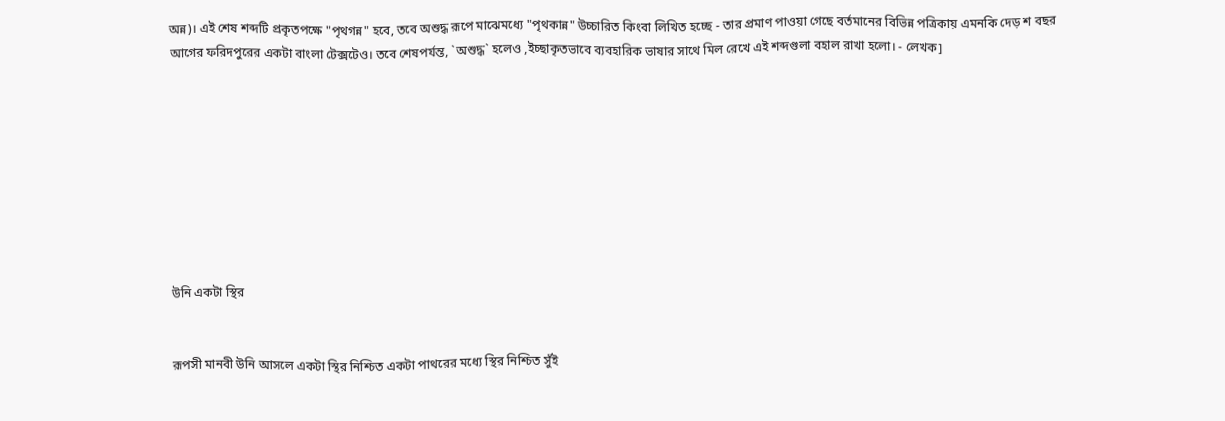অন্ন)। এই শেষ শব্দটি প্রকৃতপক্ষে "পৃথগন্ন" হবে, তবে অশুদ্ধ রূপে মাঝেমধ্যে "পৃথকান্ন" উচ্চারিত কিংবা লিখিত হচ্ছে - তার প্রমাণ পাওয়া গেছে বর্তমানের বিভিন্ন পত্রিকায় এমনকি দেড় শ বছর আগের ফরিদপুরের একটা বাংলা টেক্সটেও। তবে শেষপর্যন্ত, `অশুদ্ধ` হলেও ,ইচ্ছাকৃতভাবে ব্যবহারিক ভাষার সাথে মিল রেখে এই শব্দগুলা বহাল রাখা হলো। - লেখক]









উনি একটা স্থির


রূপসী মানবী উনি আসলে একটা স্থির নিশ্চিত একটা পাথরের মধ্যে স্থির নিশ্চিত সুঁই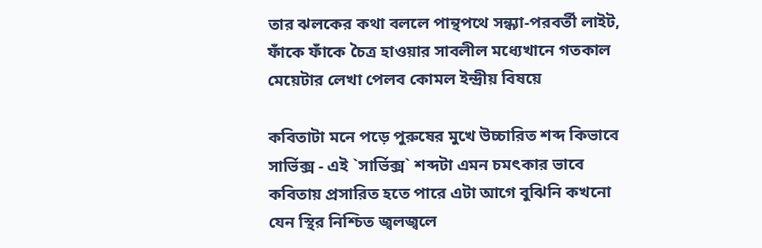তার ঝলকের কথা বললে পান্থপথে সন্ধ্যা-পরবর্তী লাইট, ফাঁকে ফাঁকে চৈত্র হাওয়ার সাবলীল মধ্যেখানে গতকাল মেয়েটার লেখা পেলব কোমল ইন্দ্রীয় বিষয়ে

কবিতাটা মনে পড়ে পুরুষের মুখে উচ্চারিত শব্দ কিভাবে সার্ভিক্স - এই `সার্ভিক্স` শব্দটা এমন চমৎকার ভাবে কবিতায় প্রসারিত হতে পারে এটা আগে বুঝিনি কখনো যেন স্থির নিশ্চিত জ্বলজ্বলে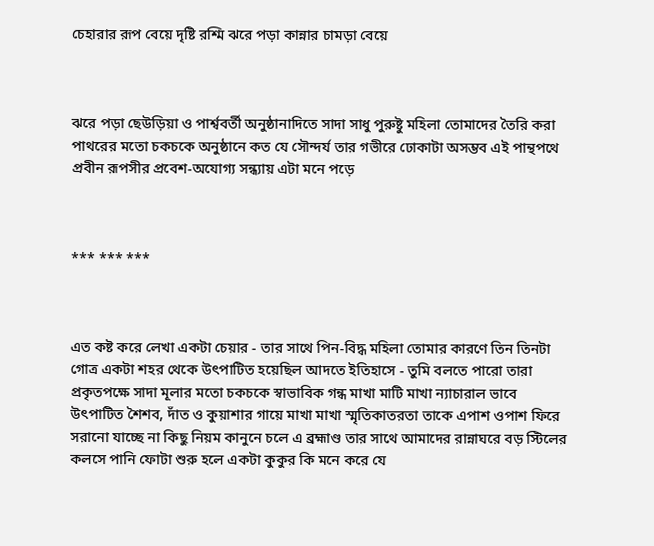চেহারার রূপ বেয়ে দৃষ্টি রশ্মি ঝরে পড়া কান্নার চামড়া বেয়ে



ঝরে পড়া ছেউড়িয়া ও পার্শ্ববর্তী অনুষ্ঠানাদিতে সাদা সাধু পুরুষ্টু মহিলা তোমাদের তৈরি করা পাথরের মতো চকচকে অনুষ্ঠানে কত যে সৌন্দর্য তার গভীরে ঢোকাটা অসম্ভব এই পান্থপথে প্রবীন রূপসীর প্রবেশ-অযোগ্য সন্ধ্যায় এটা মনে পড়ে



*** *** ***



এত কষ্ট করে লেখা একটা চেয়ার - তার সাথে পিন-বিদ্ধ মহিলা তোমার কারণে তিন তিনটা গোত্র একটা শহর থেকে উৎপাটিত হয়েছিল আদতে ইতিহাসে - তুমি বলতে পারো তারা প্রকৃতপক্ষে সাদা মূলার মতো চকচকে স্বাভাবিক গন্ধ মাখা মাটি মাখা ন্যাচারাল ভাবে উৎপাটিত শৈশব, দাঁত ও কুয়াশার গায়ে মাখা মাখা স্মৃতিকাতরতা তাকে এপাশ ওপাশ ফিরে সরানো যাচ্ছে না কিছু নিয়ম কানুনে চলে এ ব্রহ্মাণ্ড তার সাথে আমাদের রান্নাঘরে বড় স্টিলের কলসে পানি ফোটা শুরু হলে একটা কুকুর কি মনে করে যে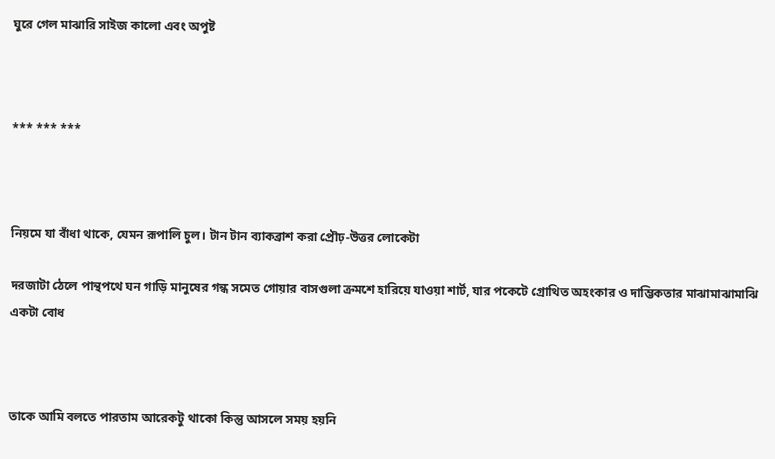ঘুরে গেল মাঝারি সাইজ কালো এবং অপুষ্ট



*** *** ***



নিয়মে যা বাঁধা থাকে, যেমন রূপালি চুল। টান টান ব্যাকব্রাশ করা প্রৌঢ়-উত্তর লোকেটা

দরজাটা ঠেলে পান্থপথে ঘন গাড়ি মানুষের গন্ধ সমেত গোয়ার বাসগুলা ক্রমশে হারিয়ে যাওয়া শার্ট, যার পকেটে গ্রোথিত অহংকার ও দাম্ভিকতার মাঝামাঝামাঝি একটা বোধ



তাকে আমি বলতে পারতাম আরেকটু থাকো কিন্তু আসলে সময় হয়নি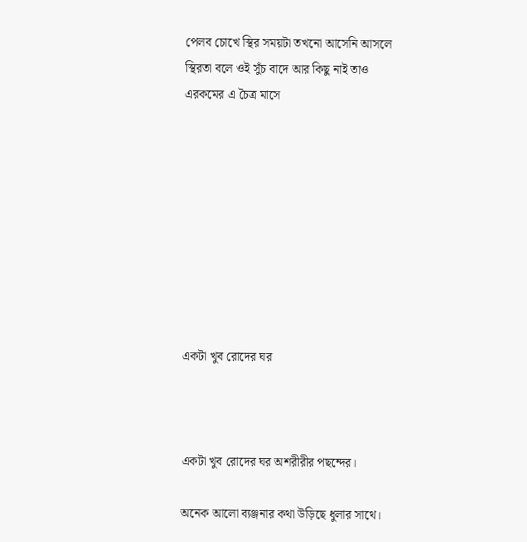পেলব চোখে স্থির সময়টা তখনো আসেনি আসলে স্থিরতা বলে ওই সুঁচ বাদে আর কিছু নাই তাও এরকমের এ চৈত্র মাসে









একটা খুব রোদের ঘর



একটা খুব রোদের ঘর অশরীরীর পছন্দের।

অনেক আলো ব্যঞ্জনার কথা উড়িছে ধুলার সাথে।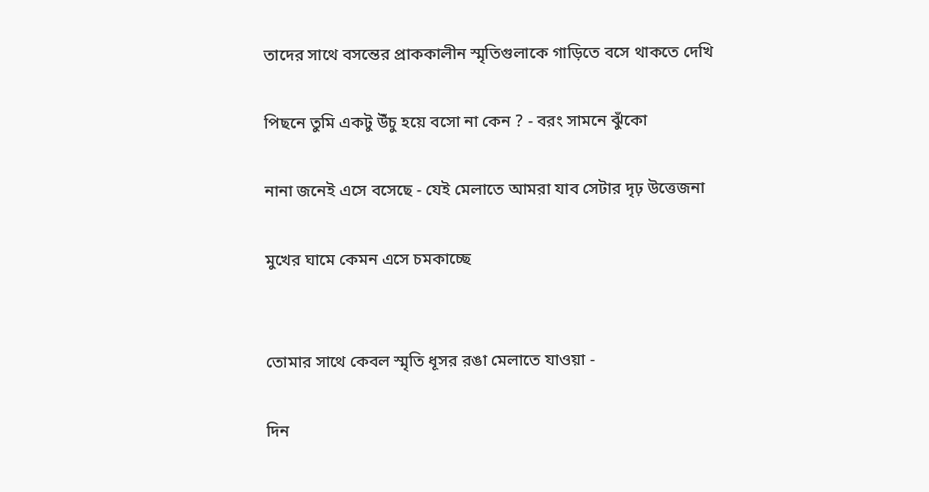তাদের সাথে বসন্তের প্রাককালীন স্মৃতিগুলাকে গাড়িতে বসে থাকতে দেখি

পিছনে তুমি একটু উঁচু হয়ে বসো না কেন ? - বরং সামনে ঝুঁকো

নানা জনেই এসে বসেছে - যেই মেলাতে আমরা যাব সেটার দৃঢ় উত্তেজনা

মুখের ঘামে কেমন এসে চমকাচ্ছে


তোমার সাথে কেবল স্মৃতি ধূসর রঙা মেলাতে যাওয়া -

দিন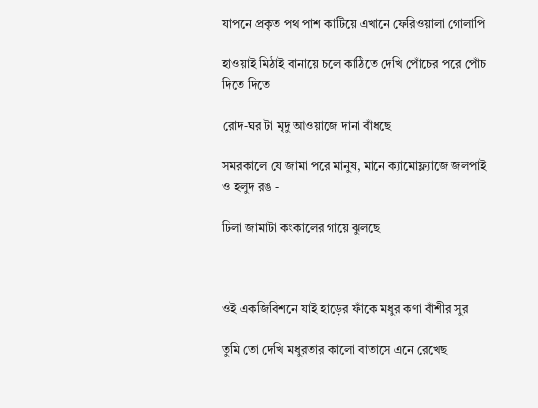যাপনে প্রকৃত পথ পাশ কাটিয়ে এখানে ফেরিওয়ালা গোলাপি

হাওয়াই মিঠাই বানায়ে চলে কাঠিতে দেখি পোঁচের পরে পোঁচ দিতে দিতে

রোদ-ঘর টা মৃদু আওয়াজে দানা বাঁধছে

সমরকালে যে জামা পরে মানুষ, মানে ক্যামোফ্ল্যাজে জলপাই ও হলুদ রঙ -

ঢিলা জামাটা কংকালের গায়ে ঝুলছে



ওই একজিবিশনে যাই হাড়ের ফাঁকে মধুর কণা বাঁশীর সুর

তুমি তো দেখি মধুরতার কালো বাতাসে এনে রেখেছ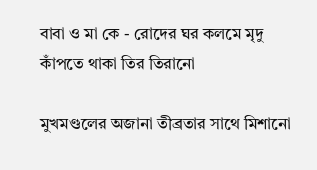বাবা ও মা কে - রোদের ঘর কলমে মৃদু কাঁপতে থাকা তির তিরানো

মুখমণ্ডলের অজানা তীব্রতার সাথে মিশানো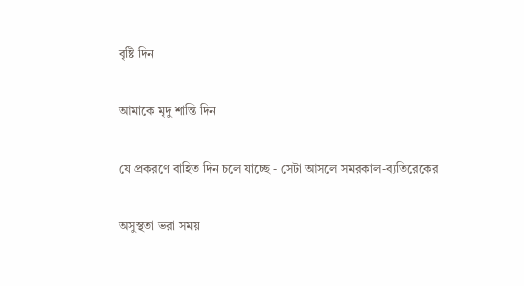বৃষ্টি দিন

আমাকে মৃদু শান্তি দিন

যে প্রকরণে বাহিত দিন চলে যাচ্ছে - সেটা আসলে সমরকাল-ব্যতিরেকের

অসুস্থতা ভরা সময়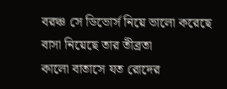বরঞ্চ সে ডিভোর্স নিয়ে ভালো করেছে বাসা নিয়েছে তার তীব্রতা
কালো বাতাসে যত রোদের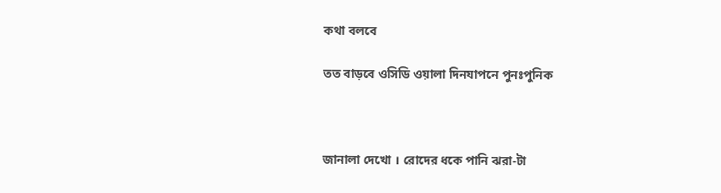কথা বলবে

তত বাড়বে ওসিডি ওয়ালা দিনযাপনে পুনঃপুনিক



জানালা দেখো । রোদের ধকে পানি ঝরা-টা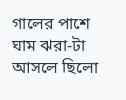গালের পাশে ঘাম ঝরা-টা আসলে ছিলো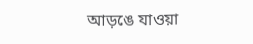আড়ঙে যাওয়া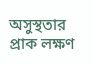অসুস্থতার প্রাক লক্ষণ